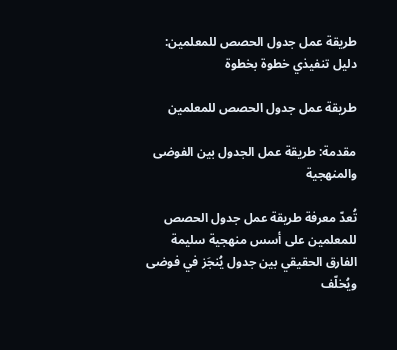طريقة عمل جدول الحصص للمعلمين: دليل تنفيذي خطوة بخطوة

طريقة عمل جدول الحصص للمعلمين

مقدمة: طريقة عمل الجدول بين الفوضى والمنهجية

تُعدّ معرفة طريقة عمل جدول الحصص للمعلمين على أسس منهجية سليمة الفارق الحقيقي بين جدول يُنجَز في فوضى ويُخلّف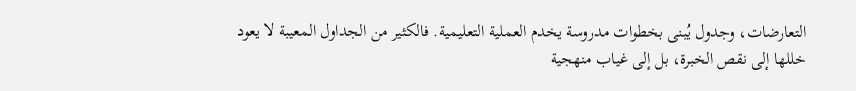التعارضات، وجدول يُبنى بخطوات مدروسة يخدم العملية التعليمية. فالكثير من الجداول المعيبة لا يعود خللها إلى نقص الخبرة، بل إلى غياب منهجية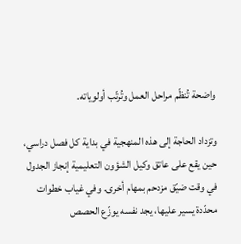واضحة تُنظّم مراحل العمل وتُرتّب أولوياته.

وتزداد الحاجة إلى هذه المنهجية في بداية كل فصل دراسي، حين يقع على عاتق وكيل الشؤون التعليمية إنجاز الجدول في وقت ضيّق مزدحم بمهام أخرى. وفي غياب خطوات محدّدة يسير عليها، يجد نفسه يوزّع الحصص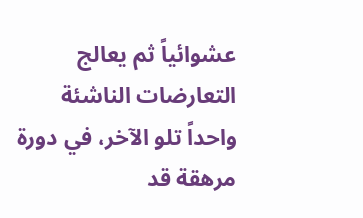عشوائياً ثم يعالج التعارضات الناشئة واحداً تلو الآخر، في دورة مرهقة قد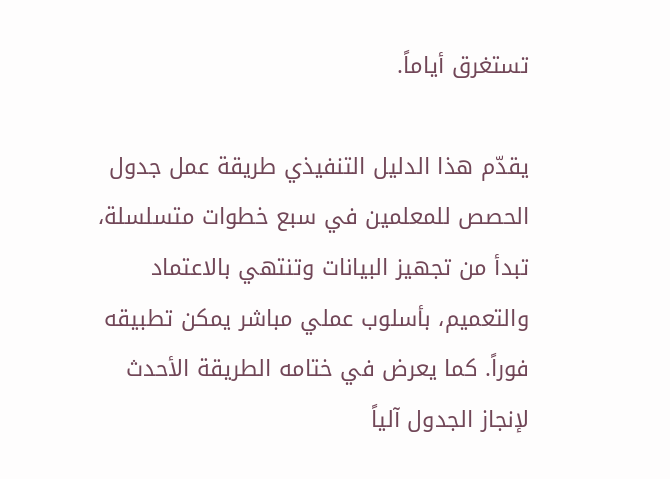تستغرق أياماً.

يقدّم هذا الدليل التنفيذي طريقة عمل جدول الحصص للمعلمين في سبع خطوات متسلسلة، تبدأ من تجهيز البيانات وتنتهي بالاعتماد والتعميم، بأسلوب عملي مباشر يمكن تطبيقه فوراً. كما يعرض في ختامه الطريقة الأحدث لإنجاز الجدول آلياً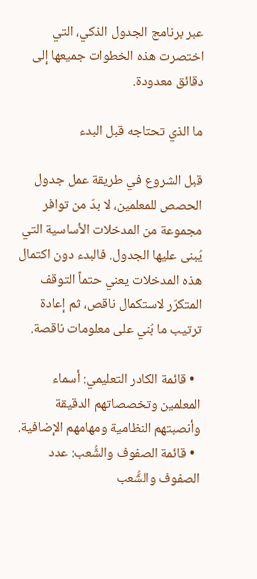عبر برنامج الجدول الذكي، التي اختصرت هذه الخطوات جميعها إلى دقائق معدودة.

ما الذي تحتاجه قبل البدء

قبل الشروع في طريقة عمل جدول الحصص للمعلمين، لا بدّ من توافر مجموعة من المدخلات الأساسية التي يُبنى عليها الجدول. فالبدء دون اكتمال هذه المدخلات يعني حتماً التوقف المتكرّر لاستكمال ناقص، ثم إعادة ترتيب ما بُني على معلومات ناقصة.

  • قائمة الكادر التعليمي: أسماء المعلمين وتخصصاتهم الدقيقة وأنصبتهم النظامية ومهامهم الإضافية.
  • قائمة الصفوف والشُّعب: عدد الصفوف والشُّعب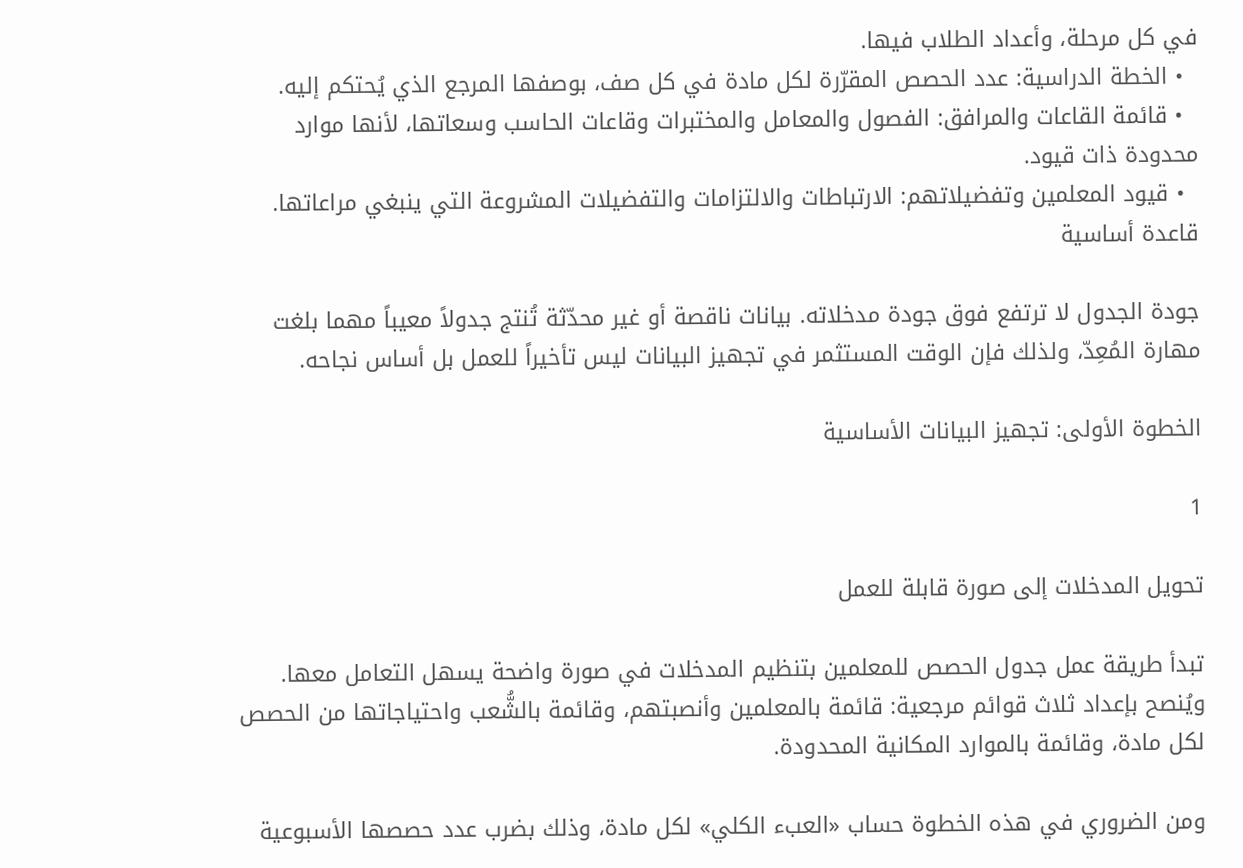في كل مرحلة، وأعداد الطلاب فيها.
  • الخطة الدراسية: عدد الحصص المقرّرة لكل مادة في كل صف، بوصفها المرجع الذي يُحتكم إليه.
  • قائمة القاعات والمرافق: الفصول والمعامل والمختبرات وقاعات الحاسب وسعاتها، لأنها موارد محدودة ذات قيود.
  • قيود المعلمين وتفضيلاتهم: الارتباطات والالتزامات والتفضيلات المشروعة التي ينبغي مراعاتها.
قاعدة أساسية

جودة الجدول لا ترتفع فوق جودة مدخلاته. بيانات ناقصة أو غير محدّثة تُنتج جدولاً معيباً مهما بلغت مهارة المُعِدّ، ولذلك فإن الوقت المستثمر في تجهيز البيانات ليس تأخيراً للعمل بل أساس نجاحه.

الخطوة الأولى: تجهيز البيانات الأساسية

1

تحويل المدخلات إلى صورة قابلة للعمل

تبدأ طريقة عمل جدول الحصص للمعلمين بتنظيم المدخلات في صورة واضحة يسهل التعامل معها. ويُنصح بإعداد ثلاث قوائم مرجعية: قائمة بالمعلمين وأنصبتهم، وقائمة بالشُّعب واحتياجاتها من الحصص لكل مادة، وقائمة بالموارد المكانية المحدودة.

ومن الضروري في هذه الخطوة حساب «العبء الكلي» لكل مادة، وذلك بضرب عدد حصصها الأسبوعية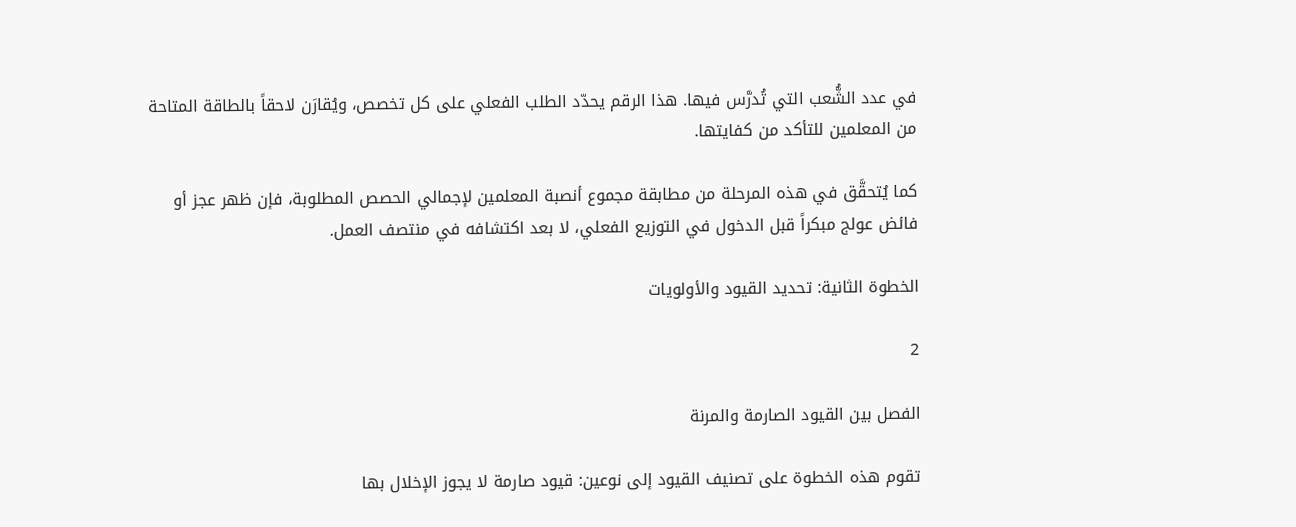في عدد الشُّعب التي تُدرَّس فيها. هذا الرقم يحدّد الطلب الفعلي على كل تخصص، ويُقارَن لاحقاً بالطاقة المتاحة من المعلمين للتأكد من كفايتها.

كما يُتحقَّق في هذه المرحلة من مطابقة مجموع أنصبة المعلمين لإجمالي الحصص المطلوبة، فإن ظهر عجز أو فائض عولج مبكراً قبل الدخول في التوزيع الفعلي، لا بعد اكتشافه في منتصف العمل.

الخطوة الثانية: تحديد القيود والأولويات

2

الفصل بين القيود الصارمة والمرنة

تقوم هذه الخطوة على تصنيف القيود إلى نوعين: قيود صارمة لا يجوز الإخلال بها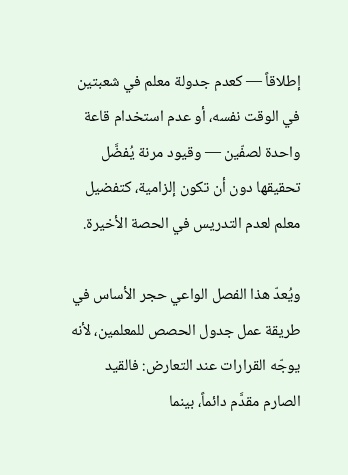إطلاقاً — كعدم جدولة معلم في شعبتين في الوقت نفسه، أو عدم استخدام قاعة واحدة لصفّين — وقيود مرنة يُفضَّل تحقيقها دون أن تكون إلزامية، كتفضيل معلم لعدم التدريس في الحصة الأخيرة.

ويُعدّ هذا الفصل الواعي حجر الأساس في طريقة عمل جدول الحصص للمعلمين، لأنه يوجّه القرارات عند التعارض: فالقيد الصارم مقدَّم دائماً، بينما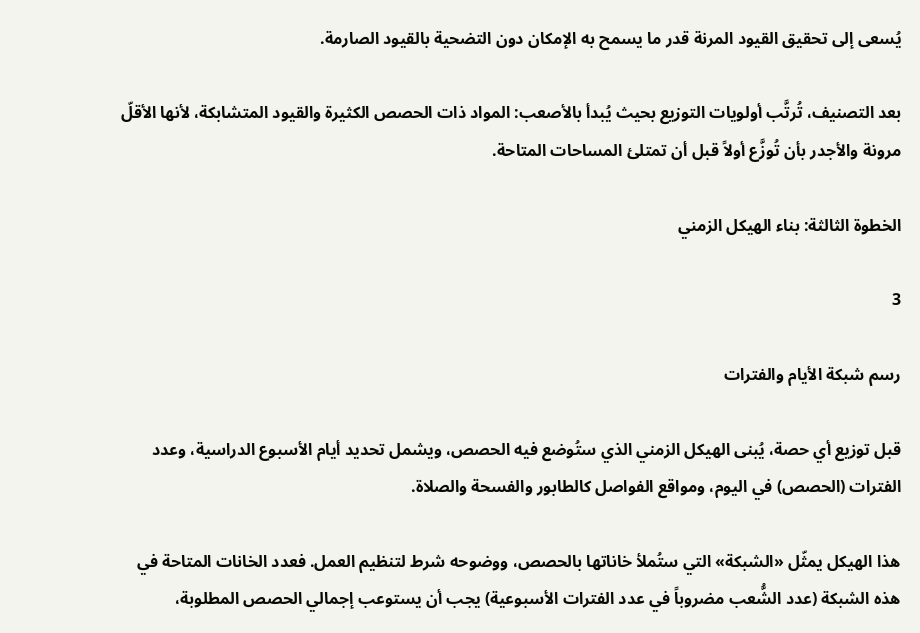يُسعى إلى تحقيق القيود المرنة قدر ما يسمح به الإمكان دون التضحية بالقيود الصارمة.

بعد التصنيف، تُرتَّب أولويات التوزيع بحيث يُبدأ بالأصعب: المواد ذات الحصص الكثيرة والقيود المتشابكة، لأنها الأقلّ مرونة والأجدر بأن تُوزَّع أولاً قبل أن تمتلئ المساحات المتاحة.

الخطوة الثالثة: بناء الهيكل الزمني

3

رسم شبكة الأيام والفترات

قبل توزيع أي حصة، يُبنى الهيكل الزمني الذي ستُوضع فيه الحصص، ويشمل تحديد أيام الأسبوع الدراسية، وعدد الفترات (الحصص) في اليوم، ومواقع الفواصل كالطابور والفسحة والصلاة.

هذا الهيكل يمثّل «الشبكة» التي ستُملأ خاناتها بالحصص، ووضوحه شرط لتنظيم العمل. فعدد الخانات المتاحة في هذه الشبكة (عدد الشُّعب مضروباً في عدد الفترات الأسبوعية) يجب أن يستوعب إجمالي الحصص المطلوبة،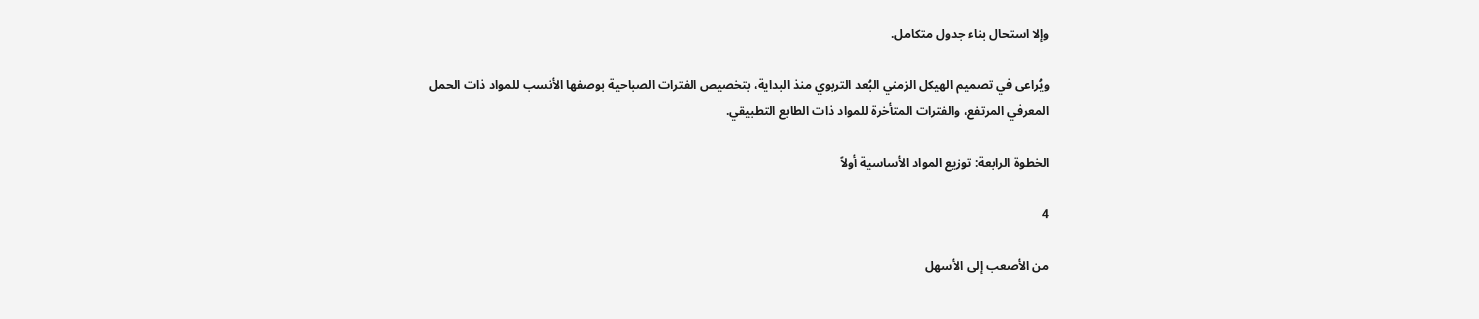وإلا استحال بناء جدول متكامل.

ويُراعى في تصميم الهيكل الزمني البُعد التربوي منذ البداية، بتخصيص الفترات الصباحية بوصفها الأنسب للمواد ذات الحمل المعرفي المرتفع، والفترات المتأخرة للمواد ذات الطابع التطبيقي.

الخطوة الرابعة: توزيع المواد الأساسية أولاً

4

من الأصعب إلى الأسهل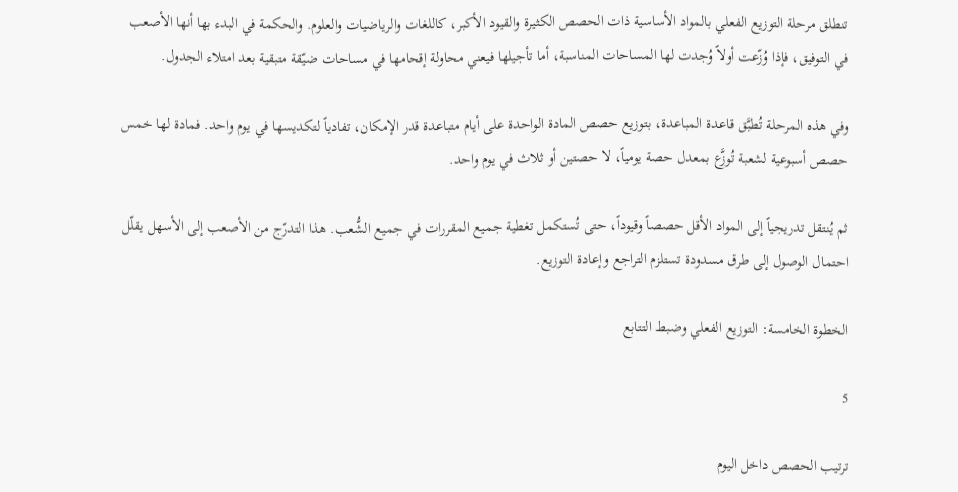تنطلق مرحلة التوزيع الفعلي بالمواد الأساسية ذات الحصص الكثيرة والقيود الأكبر، كاللغات والرياضيات والعلوم. والحكمة في البدء بها أنها الأصعب في التوفيق، فإذا وُزّعت أولاً وُجدت لها المساحات المناسبة، أما تأجيلها فيعني محاولة إقحامها في مساحات ضيّقة متبقية بعد امتلاء الجدول.

وفي هذه المرحلة تُطبَّق قاعدة المباعدة، بتوزيع حصص المادة الواحدة على أيام متباعدة قدر الإمكان، تفادياً لتكديسها في يوم واحد. فمادة لها خمس حصص أسبوعية لشعبة تُوزَّع بمعدل حصة يومياً، لا حصتين أو ثلاث في يوم واحد.

ثم يُنتقل تدريجياً إلى المواد الأقل حصصاً وقيوداً، حتى تُستكمل تغطية جميع المقررات في جميع الشُّعب. هذا التدرّج من الأصعب إلى الأسهل يقلّل احتمال الوصول إلى طرق مسدودة تستلزم التراجع وإعادة التوزيع.

الخطوة الخامسة: التوزيع الفعلي وضبط التتابع

5

ترتيب الحصص داخل اليوم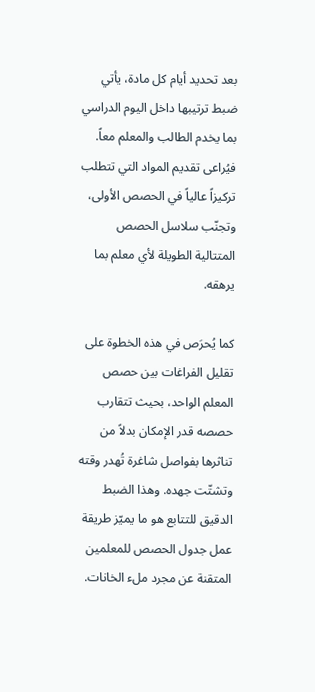بعد تحديد أيام كل مادة، يأتي ضبط ترتيبها داخل اليوم الدراسي بما يخدم الطالب والمعلم معاً. فيُراعى تقديم المواد التي تتطلب تركيزاً عالياً في الحصص الأولى، وتجنّب سلاسل الحصص المتتالية الطويلة لأي معلم بما يرهقه.

كما يُحرَص في هذه الخطوة على تقليل الفراغات بين حصص المعلم الواحد، بحيث تتقارب حصصه قدر الإمكان بدلاً من تناثرها بفواصل شاغرة تُهدر وقته وتشتّت جهده. وهذا الضبط الدقيق للتتابع هو ما يميّز طريقة عمل جدول الحصص للمعلمين المتقنة عن مجرد ملء الخانات.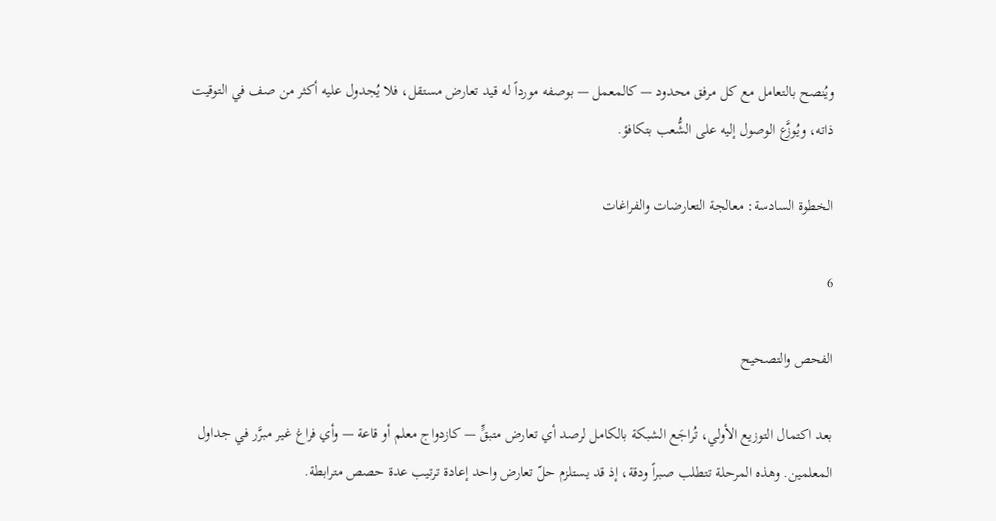ويُنصح بالتعامل مع كل مرفق محدود — كالمعمل — بوصفه مورداً له قيد تعارض مستقل، فلا يُجدول عليه أكثر من صف في التوقيت ذاته، ويُوزَّع الوصول إليه على الشُّعب بتكافؤ.

الخطوة السادسة: معالجة التعارضات والفراغات

6

الفحص والتصحيح

بعد اكتمال التوزيع الأولي، تُراجَع الشبكة بالكامل لرصد أي تعارض متبقٍّ — كازدواج معلم أو قاعة — وأي فراغ غير مبرَّر في جداول المعلمين. وهذه المرحلة تتطلب صبراً ودقة، إذ قد يستلزم حلّ تعارض واحد إعادة ترتيب عدة حصص مترابطة.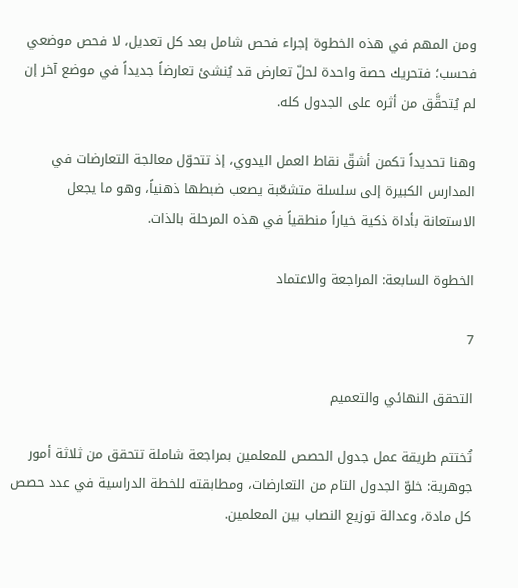ومن المهم في هذه الخطوة إجراء فحص شامل بعد كل تعديل، لا فحص موضعي فحسب؛ فتحريك حصة واحدة لحلّ تعارض قد يُنشئ تعارضاً جديداً في موضع آخر إن لم يُتحقَّق من أثره على الجدول كله.

وهنا تحديداً تكمن أشقّ نقاط العمل اليدوي، إذ تتحوّل معالجة التعارضات في المدارس الكبيرة إلى سلسلة متشعّبة يصعب ضبطها ذهنياً، وهو ما يجعل الاستعانة بأداة ذكية خياراً منطقياً في هذه المرحلة بالذات.

الخطوة السابعة: المراجعة والاعتماد

7

التحقق النهائي والتعميم

تُختتم طريقة عمل جدول الحصص للمعلمين بمراجعة شاملة تتحقق من ثلاثة أمور جوهرية: خلوّ الجدول التام من التعارضات، ومطابقته للخطة الدراسية في عدد حصص كل مادة، وعدالة توزيع النصاب بين المعلمين.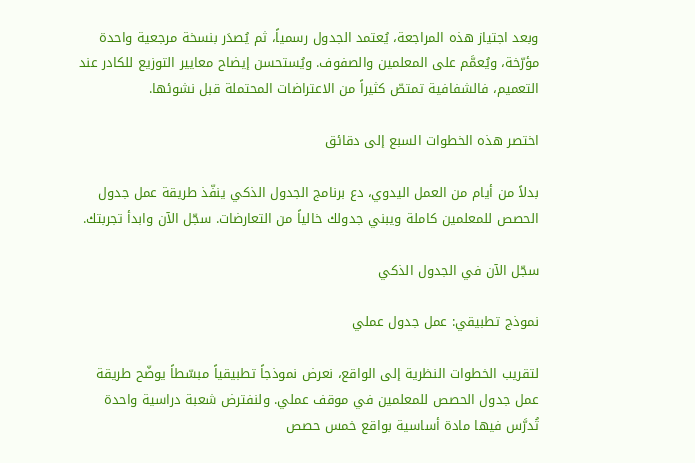وبعد اجتياز هذه المراجعة، يُعتمد الجدول رسمياً، ثم يُصدَر بنسخة مرجعية واحدة مؤرّخة، ويُعمَّم على المعلمين والصفوف. ويُستحسن إيضاح معايير التوزيع للكادر عند التعميم، فالشفافية تمتصّ كثيراً من الاعتراضات المحتملة قبل نشوئها.

اختصر هذه الخطوات السبع إلى دقائق

بدلاً من أيام من العمل اليدوي، دع برنامج الجدول الذكي ينفّذ طريقة عمل جدول الحصص للمعلمين كاملة ويبني جدولك خالياً من التعارضات. سجّل الآن وابدأ تجربتك.

سجّل الآن في الجدول الذكي

نموذج تطبيقي: عمل جدول عملي

لتقريب الخطوات النظرية إلى الواقع، نعرض نموذجاً تطبيقياً مبسّطاً يوضّح طريقة عمل جدول الحصص للمعلمين في موقف عملي. ولنفترض شعبة دراسية واحدة تُدرَّس فيها مادة أساسية بواقع خمس حصص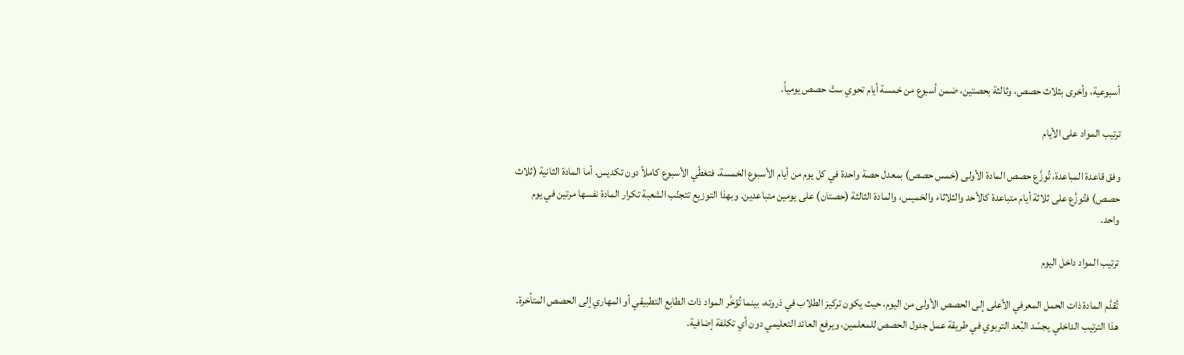أسبوعية، وأخرى بثلاث حصص، وثالثة بحصتين، ضمن أسبوع من خمسة أيام تحوي ستّ حصص يومياً.

ترتيب المواد على الأيام

وفق قاعدة المباعدة، تُوزَّع حصص المادة الأولى (خمس حصص) بمعدل حصة واحدة في كل يوم من أيام الأسبوع الخمسة، فتغطّي الأسبوع كاملاً دون تكديس. أما المادة الثانية (ثلاث حصص) فتُوزَّع على ثلاثة أيام متباعدة كالأحد والثلاثاء والخميس، والمادة الثالثة (حصتان) على يومين متباعدين. وبهذا التوزيع تتجنّب الشعبة تكرار المادة نفسها مرتين في يوم واحد.

ترتيب المواد داخل اليوم

تُقدَّم المادة ذات الحمل المعرفي الأعلى إلى الحصص الأولى من اليوم، حيث يكون تركيز الطلاب في ذروته، بينما تُؤخَّر المواد ذات الطابع التطبيقي أو المهاري إلى الحصص المتأخرة. هذا الترتيب الداخلي يجسّد البُعد التربوي في طريقة عمل جدول الحصص للمعلمين، ويرفع العائد التعليمي دون أي تكلفة إضافية.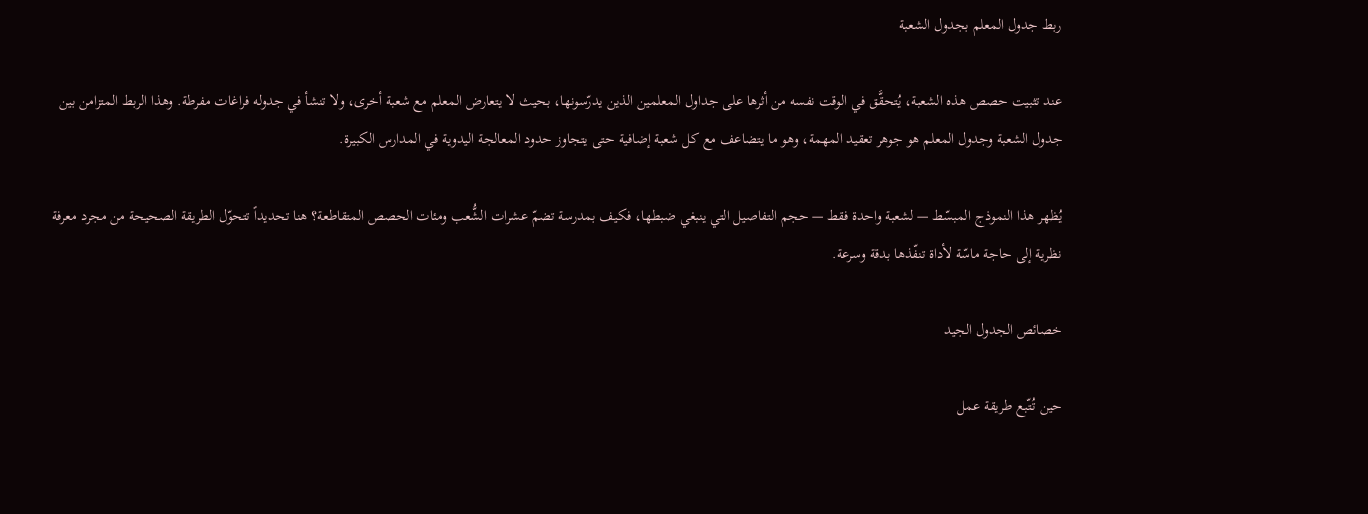ربط جدول المعلم بجدول الشعبة

عند تثبيت حصص هذه الشعبة، يُتحقَّق في الوقت نفسه من أثرها على جداول المعلمين الذين يدرّسونها، بحيث لا يتعارض المعلم مع شعبة أخرى، ولا تنشأ في جدوله فراغات مفرطة. وهذا الربط المتزامن بين جدول الشعبة وجدول المعلم هو جوهر تعقيد المهمة، وهو ما يتضاعف مع كل شعبة إضافية حتى يتجاوز حدود المعالجة اليدوية في المدارس الكبيرة.

يُظهر هذا النموذج المبسّط — لشعبة واحدة فقط — حجم التفاصيل التي ينبغي ضبطها، فكيف بمدرسة تضمّ عشرات الشُّعب ومئات الحصص المتقاطعة؟ هنا تحديداً تتحوّل الطريقة الصحيحة من مجرد معرفة نظرية إلى حاجة ماسّة لأداة تنفّذها بدقة وسرعة.

خصائص الجدول الجيد

حين تُتّبع طريقة عمل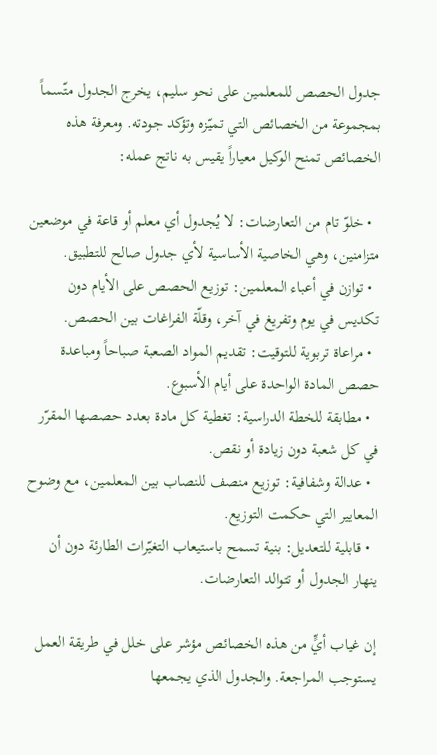جدول الحصص للمعلمين على نحو سليم، يخرج الجدول متّسماً بمجموعة من الخصائص التي تميّزه وتؤكد جودته. ومعرفة هذه الخصائص تمنح الوكيل معياراً يقيس به ناتج عمله:

  • خلوّ تام من التعارضات: لا يُجدول أي معلم أو قاعة في موضعين متزامنين، وهي الخاصية الأساسية لأي جدول صالح للتطبيق.
  • توازن في أعباء المعلمين: توزيع الحصص على الأيام دون تكديس في يوم وتفريغ في آخر، وقلّة الفراغات بين الحصص.
  • مراعاة تربوية للتوقيت: تقديم المواد الصعبة صباحاً ومباعدة حصص المادة الواحدة على أيام الأسبوع.
  • مطابقة للخطة الدراسية: تغطية كل مادة بعدد حصصها المقرّر في كل شعبة دون زيادة أو نقص.
  • عدالة وشفافية: توزيع منصف للنصاب بين المعلمين، مع وضوح المعايير التي حكمت التوزيع.
  • قابلية للتعديل: بنية تسمح باستيعاب التغيّرات الطارئة دون أن ينهار الجدول أو تتوالد التعارضات.

إن غياب أيٍّ من هذه الخصائص مؤشر على خلل في طريقة العمل يستوجب المراجعة. والجدول الذي يجمعها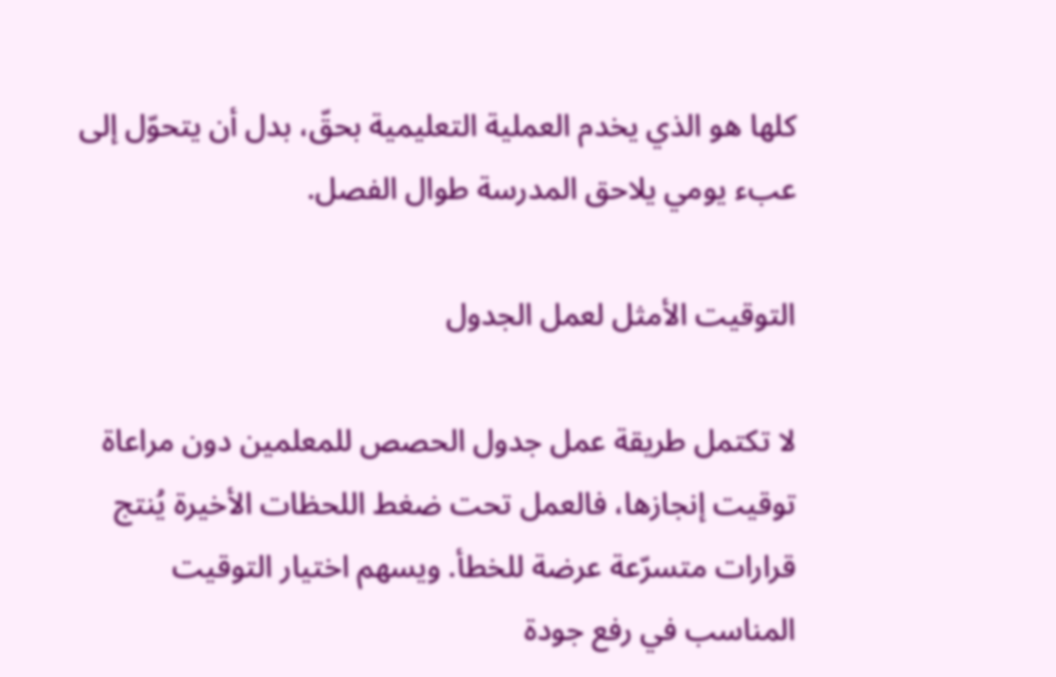كلها هو الذي يخدم العملية التعليمية بحقّ، بدل أن يتحوّل إلى عبء يومي يلاحق المدرسة طوال الفصل.

التوقيت الأمثل لعمل الجدول

لا تكتمل طريقة عمل جدول الحصص للمعلمين دون مراعاة توقيت إنجازها، فالعمل تحت ضغط اللحظات الأخيرة يُنتج قرارات متسرّعة عرضة للخطأ. ويسهم اختيار التوقيت المناسب في رفع جودة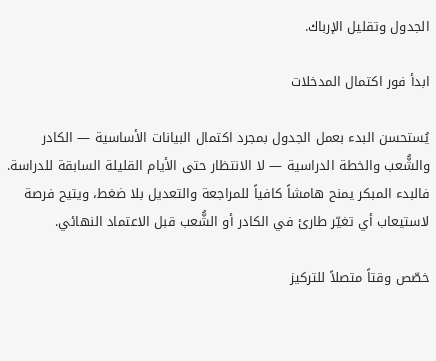الجدول وتقليل الإرباك.

ابدأ فور اكتمال المدخلات

يُستحسن البدء بعمل الجدول بمجرد اكتمال البيانات الأساسية — الكادر والشُّعب والخطة الدراسية — لا الانتظار حتى الأيام القليلة السابقة للدراسة. فالبدء المبكر يمنح هامشاً كافياً للمراجعة والتعديل بلا ضغط، ويتيح فرصة لاستيعاب أي تغيّر طارئ في الكادر أو الشُّعب قبل الاعتماد النهائي.

خصّص وقتاً متصلاً للتركيز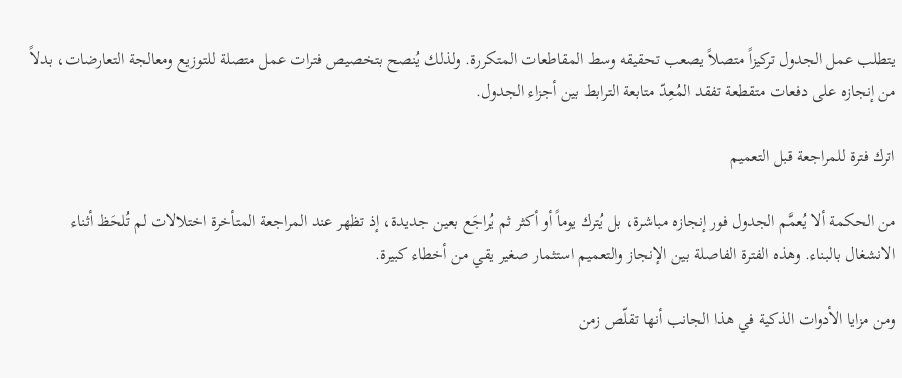يتطلب عمل الجدول تركيزاً متصلاً يصعب تحقيقه وسط المقاطعات المتكررة. ولذلك يُنصح بتخصيص فترات عمل متصلة للتوزيع ومعالجة التعارضات، بدلاً من إنجازه على دفعات متقطعة تفقد المُعِدّ متابعة الترابط بين أجزاء الجدول.

اترك فترة للمراجعة قبل التعميم

من الحكمة ألا يُعمَّم الجدول فور إنجازه مباشرة، بل يُترك يوماً أو أكثر ثم يُراجَع بعين جديدة، إذ تظهر عند المراجعة المتأخرة اختلالات لم تُلحَظ أثناء الانشغال بالبناء. وهذه الفترة الفاصلة بين الإنجاز والتعميم استثمار صغير يقي من أخطاء كبيرة.

ومن مزايا الأدوات الذكية في هذا الجانب أنها تقلّص زمن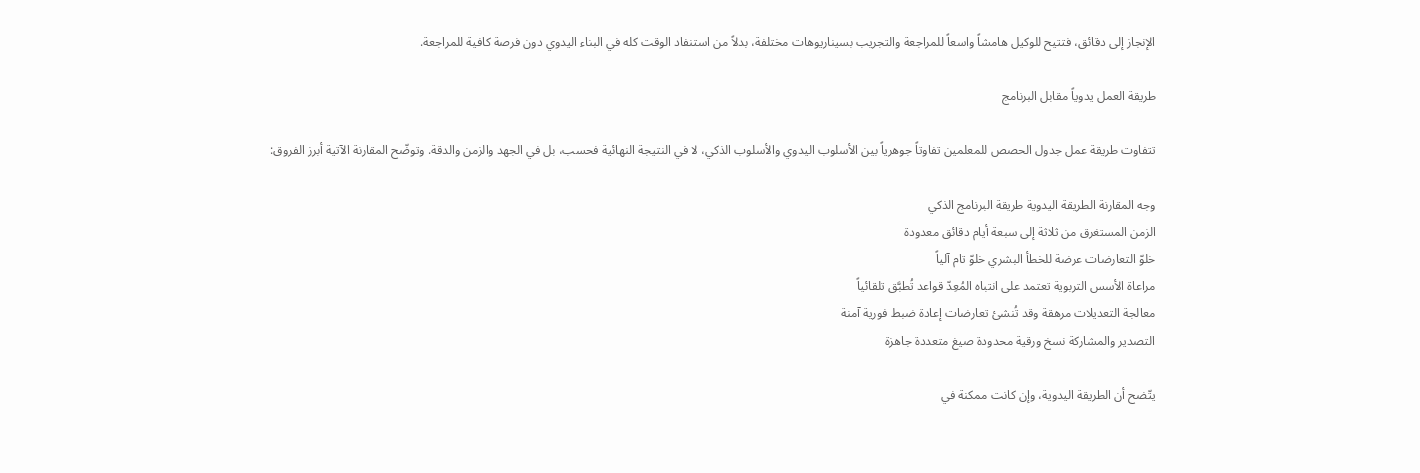الإنجاز إلى دقائق، فتتيح للوكيل هامشاً واسعاً للمراجعة والتجريب بسيناريوهات مختلفة، بدلاً من استنفاد الوقت كله في البناء اليدوي دون فرصة كافية للمراجعة.

طريقة العمل يدوياً مقابل البرنامج

تتفاوت طريقة عمل جدول الحصص للمعلمين تفاوتاً جوهرياً بين الأسلوب اليدوي والأسلوب الذكي، لا في النتيجة النهائية فحسب، بل في الجهد والزمن والدقة. وتوضّح المقارنة الآتية أبرز الفروق:

وجه المقارنة الطريقة اليدوية طريقة البرنامج الذكي
الزمن المستغرق من ثلاثة إلى سبعة أيام دقائق معدودة
خلوّ التعارضات عرضة للخطأ البشري خلوّ تام آلياً
مراعاة الأسس التربوية تعتمد على انتباه المُعِدّ قواعد تُطبَّق تلقائياً
معالجة التعديلات مرهقة وقد تُنشئ تعارضات إعادة ضبط فورية آمنة
التصدير والمشاركة نسخ ورقية محدودة صيغ متعددة جاهزة

يتّضح أن الطريقة اليدوية، وإن كانت ممكنة في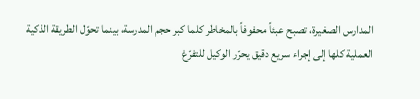المدارس الصغيرة، تصبح عبئاً محفوفاً بالمخاطر كلما كبر حجم المدرسة، بينما تحوّل الطريقة الذكية العملية كلها إلى إجراء سريع دقيق يحرّر الوكيل للتفرّغ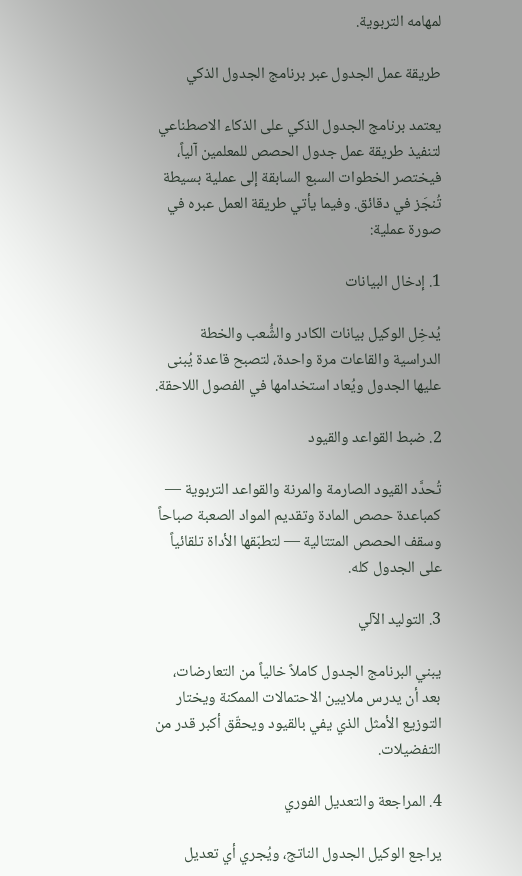لمهامه التربوية.

طريقة عمل الجدول عبر برنامج الجدول الذكي

يعتمد برنامج الجدول الذكي على الذكاء الاصطناعي لتنفيذ طريقة عمل جدول الحصص للمعلمين آلياً، فيختصر الخطوات السبع السابقة إلى عملية بسيطة تُنجَز في دقائق. وفيما يأتي طريقة العمل عبره في صورة عملية:

1. إدخال البيانات

يُدخِل الوكيل بيانات الكادر والشُّعب والخطة الدراسية والقاعات مرة واحدة، لتصبح قاعدة يُبنى عليها الجدول ويُعاد استخدامها في الفصول اللاحقة.

2. ضبط القواعد والقيود

تُحدَّد القيود الصارمة والمرنة والقواعد التربوية — كمباعدة حصص المادة وتقديم المواد الصعبة صباحاً وسقف الحصص المتتالية — لتطبّقها الأداة تلقائياً على الجدول كله.

3. التوليد الآلي

يبني البرنامج الجدول كاملاً خالياً من التعارضات، بعد أن يدرس ملايين الاحتمالات الممكنة ويختار التوزيع الأمثل الذي يفي بالقيود ويحقّق أكبر قدر من التفضيلات.

4. المراجعة والتعديل الفوري

يراجع الوكيل الجدول الناتج، ويُجري أي تعديل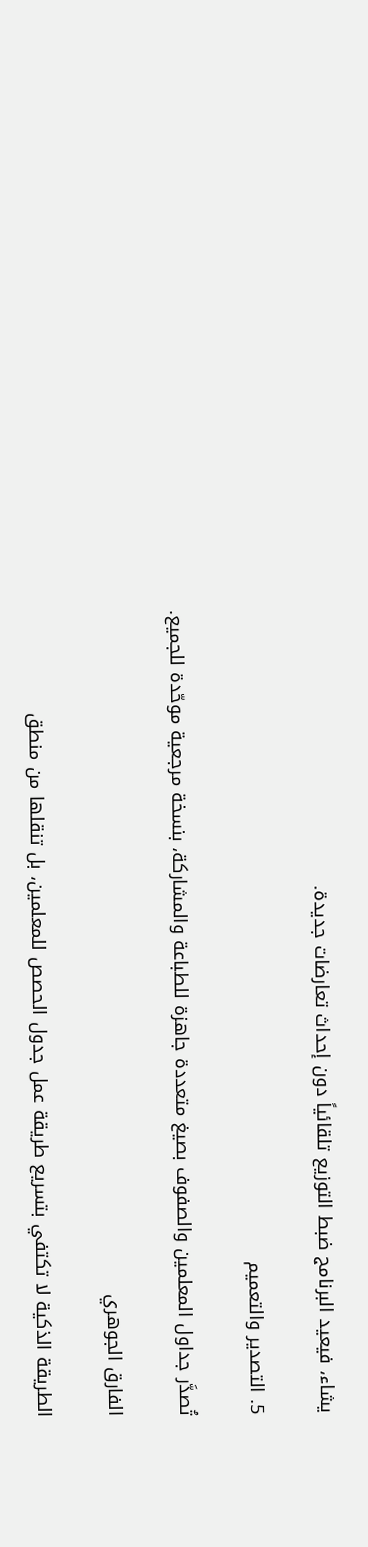يشاء، فيعيد البرنامج ضبط التوزيع تلقائياً دون إحداث تعارضات جديدة.

5. التصدير والتعميم

تُصدَّر جداول المعلمين والصفوف بصيغ متعددة جاهزة للطباعة والمشاركة، بنسخة مرجعية موحّدة للجميع.

الفارق الجوهري

الطريقة الذكية لا تكتفي بتسريع طريقة عمل جدول الحصص للمعلمين، بل تنقلها من منطق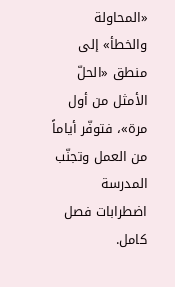«المحاولة والخطأ» إلى منطق «الحلّ الأمثل من أول مرة»، فتوفّر أياماً من العمل وتجنّب المدرسة اضطرابات فصل كامل.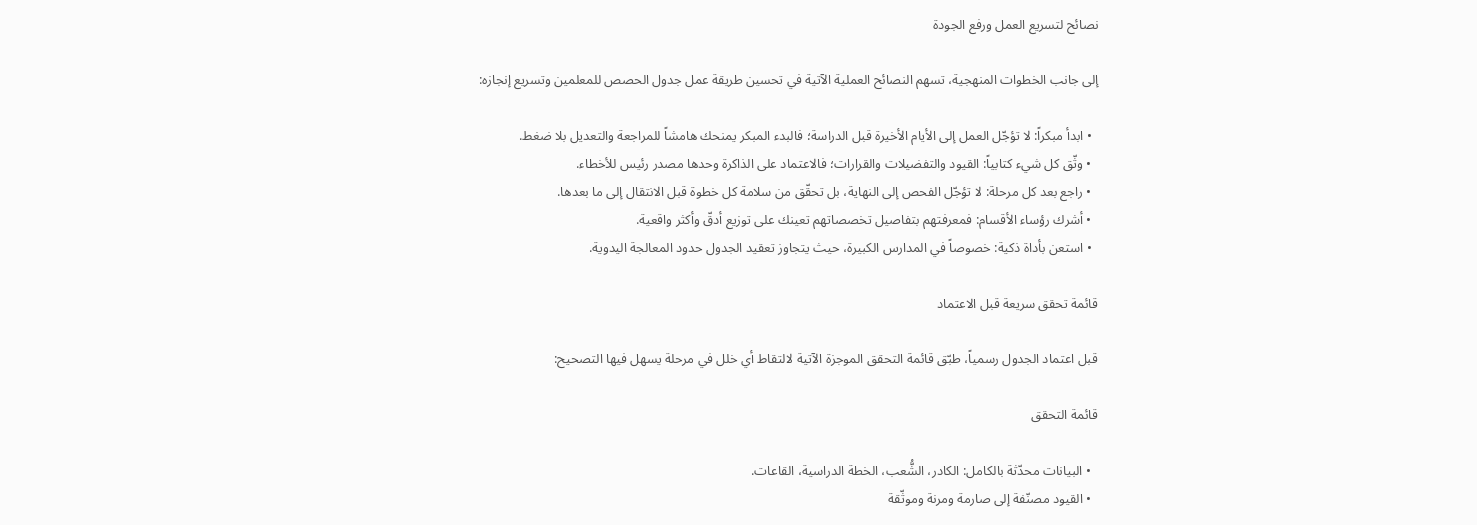نصائح لتسريع العمل ورفع الجودة

إلى جانب الخطوات المنهجية، تسهم النصائح العملية الآتية في تحسين طريقة عمل جدول الحصص للمعلمين وتسريع إنجازه:

  • ابدأ مبكراً: لا تؤجّل العمل إلى الأيام الأخيرة قبل الدراسة؛ فالبدء المبكر يمنحك هامشاً للمراجعة والتعديل بلا ضغط.
  • وثّق كل شيء كتابياً: القيود والتفضيلات والقرارات؛ فالاعتماد على الذاكرة وحدها مصدر رئيس للأخطاء.
  • راجع بعد كل مرحلة: لا تؤجّل الفحص إلى النهاية، بل تحقّق من سلامة كل خطوة قبل الانتقال إلى ما بعدها.
  • أشرك رؤساء الأقسام: فمعرفتهم بتفاصيل تخصصاتهم تعينك على توزيع أدقّ وأكثر واقعية.
  • استعن بأداة ذكية: خصوصاً في المدارس الكبيرة، حيث يتجاوز تعقيد الجدول حدود المعالجة اليدوية.

قائمة تحقق سريعة قبل الاعتماد

قبل اعتماد الجدول رسمياً، طبّق قائمة التحقق الموجزة الآتية لالتقاط أي خلل في مرحلة يسهل فيها التصحيح:

قائمة التحقق

  • البيانات محدّثة بالكامل: الكادر، الشُّعب، الخطة الدراسية، القاعات.
  • القيود مصنّفة إلى صارمة ومرنة وموثّقة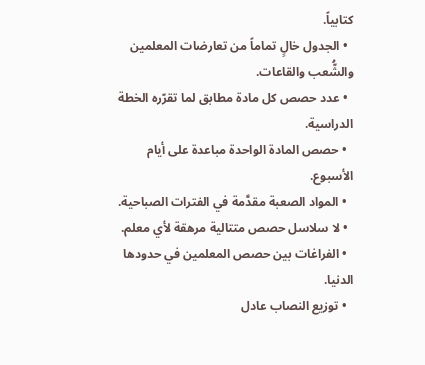كتابياً.
  • الجدول خالٍ تماماً من تعارضات المعلمين والشُّعب والقاعات.
  • عدد حصص كل مادة مطابق لما تقرّره الخطة الدراسية.
  • حصص المادة الواحدة مباعدة على أيام الأسبوع.
  • المواد الصعبة مقدَّمة في الفترات الصباحية.
  • لا سلاسل حصص متتالية مرهقة لأي معلم.
  • الفراغات بين حصص المعلمين في حدودها الدنيا.
  • توزيع النصاب عادل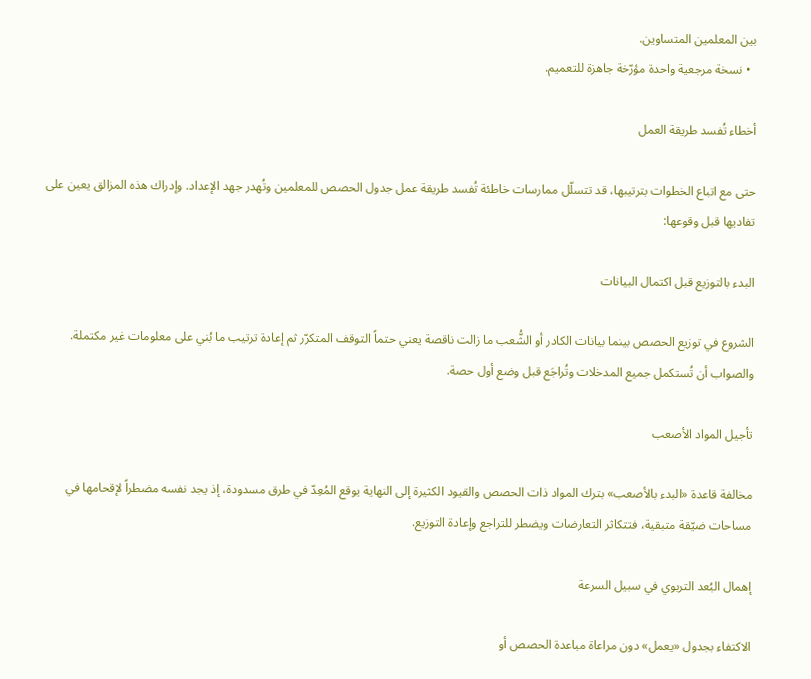بين المعلمين المتساوين.
  • نسخة مرجعية واحدة مؤرّخة جاهزة للتعميم.

أخطاء تُفسد طريقة العمل

حتى مع اتباع الخطوات بترتيبها، قد تتسلّل ممارسات خاطئة تُفسد طريقة عمل جدول الحصص للمعلمين وتُهدر جهد الإعداد. وإدراك هذه المزالق يعين على تفاديها قبل وقوعها:

البدء بالتوزيع قبل اكتمال البيانات

الشروع في توزيع الحصص بينما بيانات الكادر أو الشُّعب ما زالت ناقصة يعني حتماً التوقف المتكرّر ثم إعادة ترتيب ما بُني على معلومات غير مكتملة. والصواب أن تُستكمل جميع المدخلات وتُراجَع قبل وضع أول حصة.

تأجيل المواد الأصعب

مخالفة قاعدة «البدء بالأصعب» بترك المواد ذات الحصص والقيود الكثيرة إلى النهاية يوقع المُعِدّ في طرق مسدودة، إذ يجد نفسه مضطراً لإقحامها في مساحات ضيّقة متبقية، فتتكاثر التعارضات ويضطر للتراجع وإعادة التوزيع.

إهمال البُعد التربوي في سبيل السرعة

الاكتفاء بجدول «يعمل» دون مراعاة مباعدة الحصص أو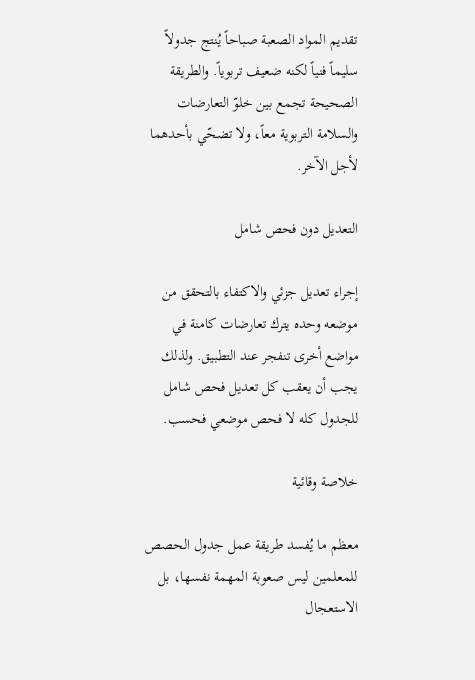تقديم المواد الصعبة صباحاً يُنتج جدولاً سليماً فنياً لكنه ضعيف تربوياً. والطريقة الصحيحة تجمع بين خلوّ التعارضات والسلامة التربوية معاً، ولا تضحّي بأحدهما لأجل الآخر.

التعديل دون فحص شامل

إجراء تعديل جزئي والاكتفاء بالتحقق من موضعه وحده يترك تعارضات كامنة في مواضع أخرى تنفجر عند التطبيق. ولذلك يجب أن يعقب كل تعديل فحص شامل للجدول كله لا فحص موضعي فحسب.

خلاصة وقائية

معظم ما يُفسد طريقة عمل جدول الحصص للمعلمين ليس صعوبة المهمة نفسها، بل الاستعجال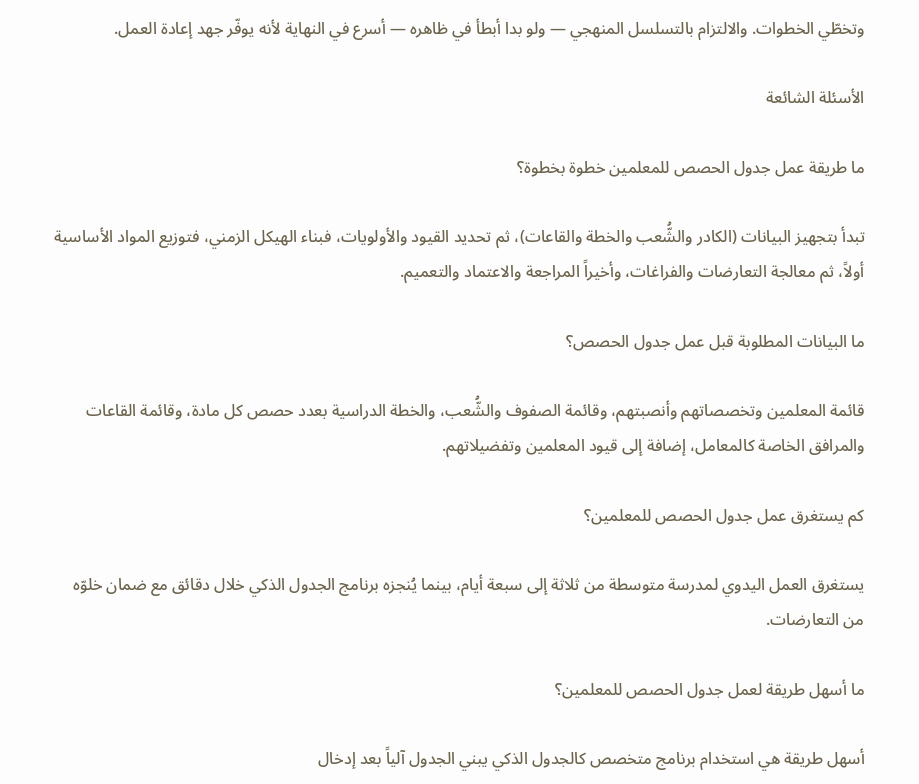وتخطّي الخطوات. والالتزام بالتسلسل المنهجي — ولو بدا أبطأ في ظاهره — أسرع في النهاية لأنه يوفّر جهد إعادة العمل.

الأسئلة الشائعة

ما طريقة عمل جدول الحصص للمعلمين خطوة بخطوة؟

تبدأ بتجهيز البيانات (الكادر والشُّعب والخطة والقاعات)، ثم تحديد القيود والأولويات، فبناء الهيكل الزمني، فتوزيع المواد الأساسية أولاً، ثم معالجة التعارضات والفراغات، وأخيراً المراجعة والاعتماد والتعميم.

ما البيانات المطلوبة قبل عمل جدول الحصص؟

قائمة المعلمين وتخصصاتهم وأنصبتهم، وقائمة الصفوف والشُّعب، والخطة الدراسية بعدد حصص كل مادة، وقائمة القاعات والمرافق الخاصة كالمعامل، إضافة إلى قيود المعلمين وتفضيلاتهم.

كم يستغرق عمل جدول الحصص للمعلمين؟

يستغرق العمل اليدوي لمدرسة متوسطة من ثلاثة إلى سبعة أيام، بينما يُنجزه برنامج الجدول الذكي خلال دقائق مع ضمان خلوّه من التعارضات.

ما أسهل طريقة لعمل جدول الحصص للمعلمين؟

أسهل طريقة هي استخدام برنامج متخصص كالجدول الذكي يبني الجدول آلياً بعد إدخال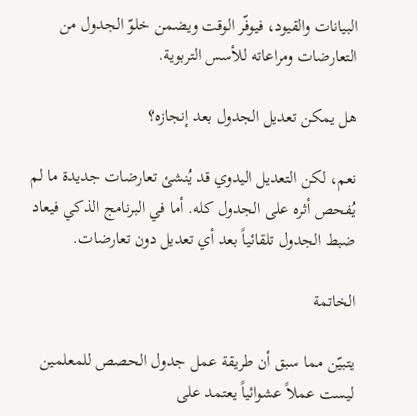البيانات والقيود، فيوفّر الوقت ويضمن خلوّ الجدول من التعارضات ومراعاته للأسس التربوية.

هل يمكن تعديل الجدول بعد إنجازه؟

نعم، لكن التعديل اليدوي قد يُنشئ تعارضات جديدة ما لم يُفحص أثره على الجدول كله. أما في البرنامج الذكي فيعاد ضبط الجدول تلقائياً بعد أي تعديل دون تعارضات.

الخاتمة

يتبيّن مما سبق أن طريقة عمل جدول الحصص للمعلمين ليست عملاً عشوائياً يعتمد على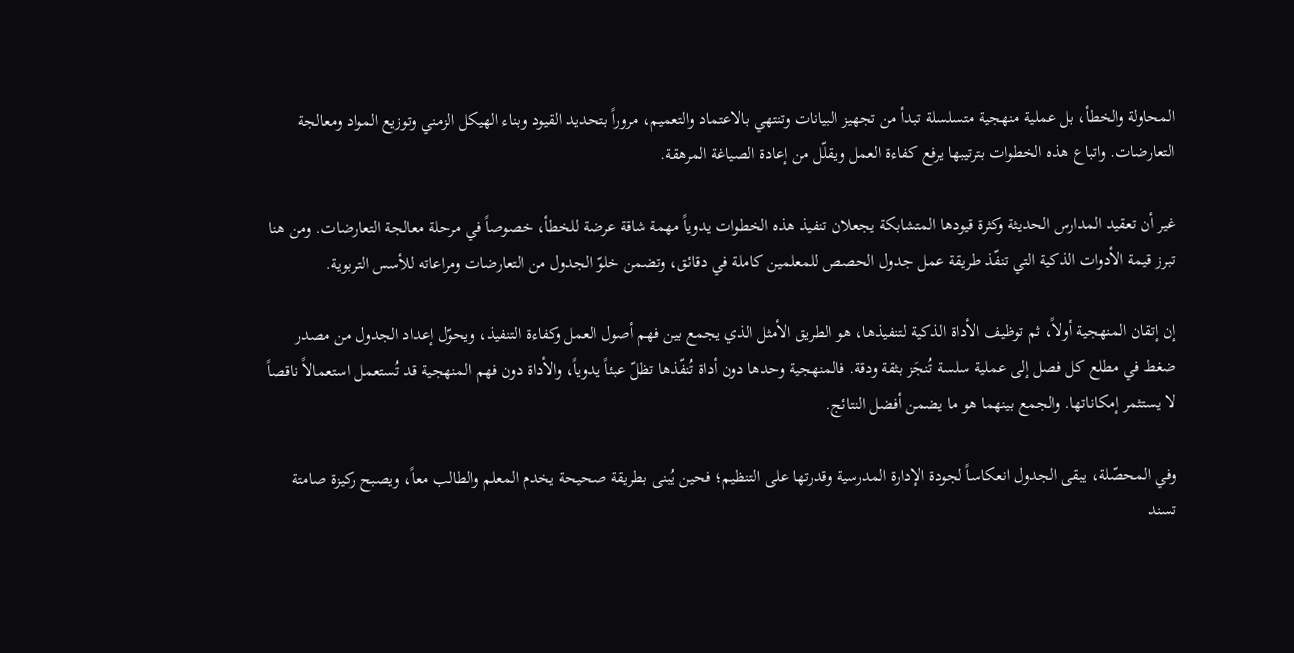المحاولة والخطأ، بل عملية منهجية متسلسلة تبدأ من تجهيز البيانات وتنتهي بالاعتماد والتعميم، مروراً بتحديد القيود وبناء الهيكل الزمني وتوزيع المواد ومعالجة التعارضات. واتباع هذه الخطوات بترتيبها يرفع كفاءة العمل ويقلّل من إعادة الصياغة المرهقة.

غير أن تعقيد المدارس الحديثة وكثرة قيودها المتشابكة يجعلان تنفيذ هذه الخطوات يدوياً مهمة شاقة عرضة للخطأ، خصوصاً في مرحلة معالجة التعارضات. ومن هنا تبرز قيمة الأدوات الذكية التي تنفّذ طريقة عمل جدول الحصص للمعلمين كاملة في دقائق، وتضمن خلوّ الجدول من التعارضات ومراعاته للأسس التربوية.

إن إتقان المنهجية أولاً، ثم توظيف الأداة الذكية لتنفيذها، هو الطريق الأمثل الذي يجمع بين فهم أصول العمل وكفاءة التنفيذ، ويحوّل إعداد الجدول من مصدر ضغط في مطلع كل فصل إلى عملية سلسة تُنجَز بثقة ودقة. فالمنهجية وحدها دون أداة تُنفّذها تظلّ عبئاً يدوياً، والأداة دون فهم المنهجية قد تُستعمل استعمالاً ناقصاً لا يستثمر إمكاناتها. والجمع بينهما هو ما يضمن أفضل النتائج.

وفي المحصّلة، يبقى الجدول انعكاساً لجودة الإدارة المدرسية وقدرتها على التنظيم؛ فحين يُبنى بطريقة صحيحة يخدم المعلم والطالب معاً، ويصبح ركيزة صامتة تسند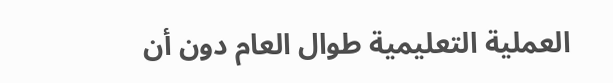العملية التعليمية طوال العام دون أن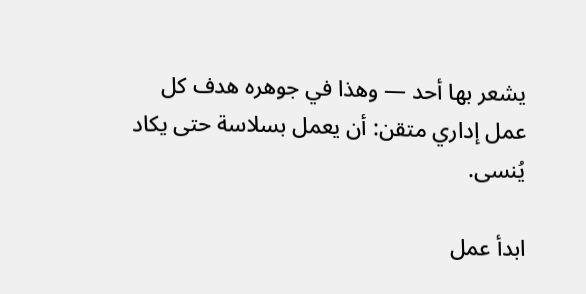يشعر بها أحد — وهذا في جوهره هدف كل عمل إداري متقن: أن يعمل بسلاسة حتى يكاد يُنسى.

ابدأ عمل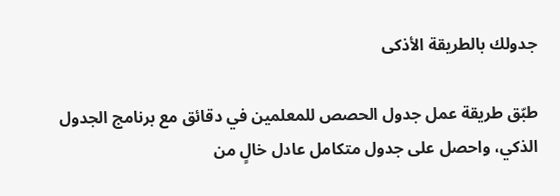جدولك بالطريقة الأذكى

طبّق طريقة عمل جدول الحصص للمعلمين في دقائق مع برنامج الجدول الذكي، واحصل على جدول متكامل عادل خالٍ من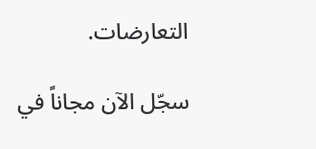التعارضات.

سجّل الآن مجاناً في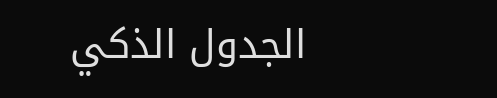الجدول الذكي